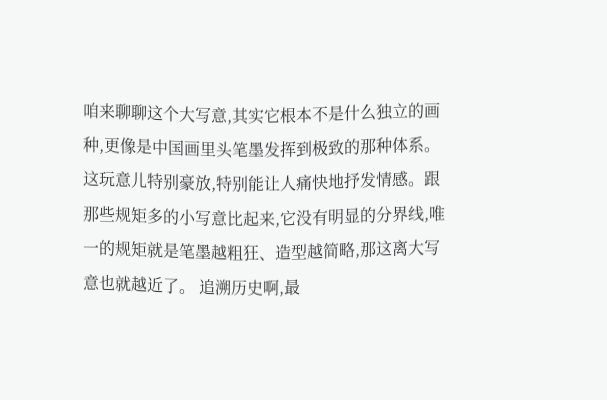咱来聊聊这个大写意,其实它根本不是什么独立的画种,更像是中国画里头笔墨发挥到极致的那种体系。这玩意儿特别豪放,特别能让人痛快地抒发情感。跟那些规矩多的小写意比起来,它没有明显的分界线,唯一的规矩就是笔墨越粗狂、造型越简略,那这离大写意也就越近了。 追溯历史啊,最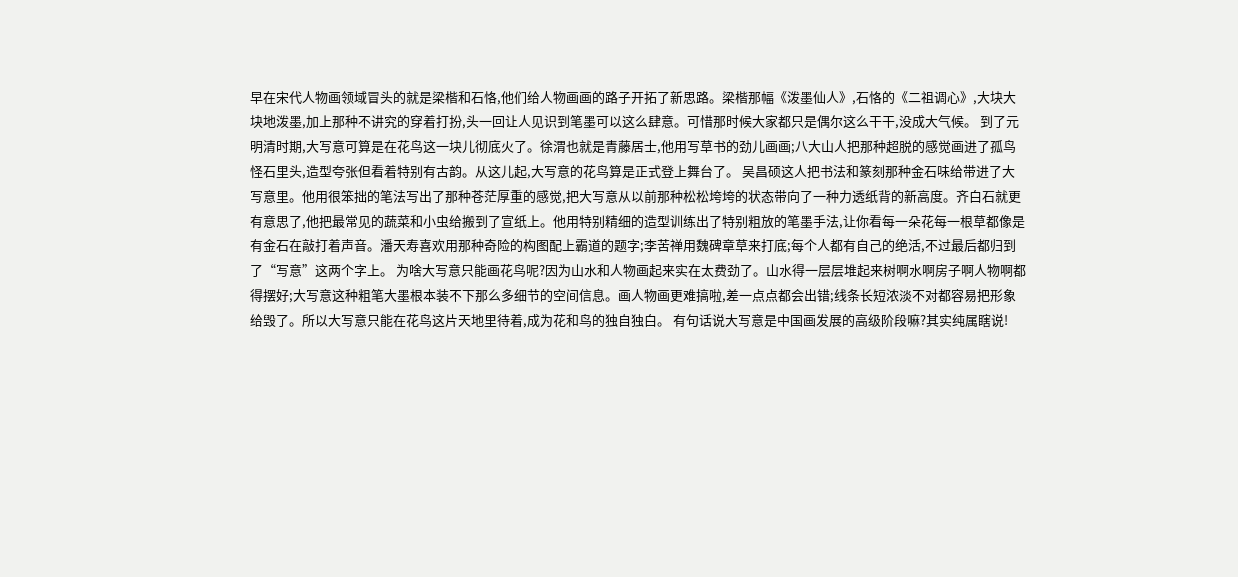早在宋代人物画领域冒头的就是梁楷和石恪,他们给人物画画的路子开拓了新思路。梁楷那幅《泼墨仙人》,石恪的《二祖调心》,大块大块地泼墨,加上那种不讲究的穿着打扮,头一回让人见识到笔墨可以这么肆意。可惜那时候大家都只是偶尔这么干干,没成大气候。 到了元明清时期,大写意可算是在花鸟这一块儿彻底火了。徐渭也就是青藤居士,他用写草书的劲儿画画;八大山人把那种超脱的感觉画进了孤鸟怪石里头,造型夸张但看着特别有古韵。从这儿起,大写意的花鸟算是正式登上舞台了。 吴昌硕这人把书法和篆刻那种金石味给带进了大写意里。他用很笨拙的笔法写出了那种苍茫厚重的感觉,把大写意从以前那种松松垮垮的状态带向了一种力透纸背的新高度。齐白石就更有意思了,他把最常见的蔬菜和小虫给搬到了宣纸上。他用特别精细的造型训练出了特别粗放的笔墨手法,让你看每一朵花每一根草都像是有金石在敲打着声音。潘天寿喜欢用那种奇险的构图配上霸道的题字;李苦禅用魏碑章草来打底;每个人都有自己的绝活,不过最后都归到了“写意”这两个字上。 为啥大写意只能画花鸟呢?因为山水和人物画起来实在太费劲了。山水得一层层堆起来树啊水啊房子啊人物啊都得摆好;大写意这种粗笔大墨根本装不下那么多细节的空间信息。画人物画更难搞啦,差一点点都会出错;线条长短浓淡不对都容易把形象给毁了。所以大写意只能在花鸟这片天地里待着,成为花和鸟的独自独白。 有句话说大写意是中国画发展的高级阶段嘛?其实纯属瞎说!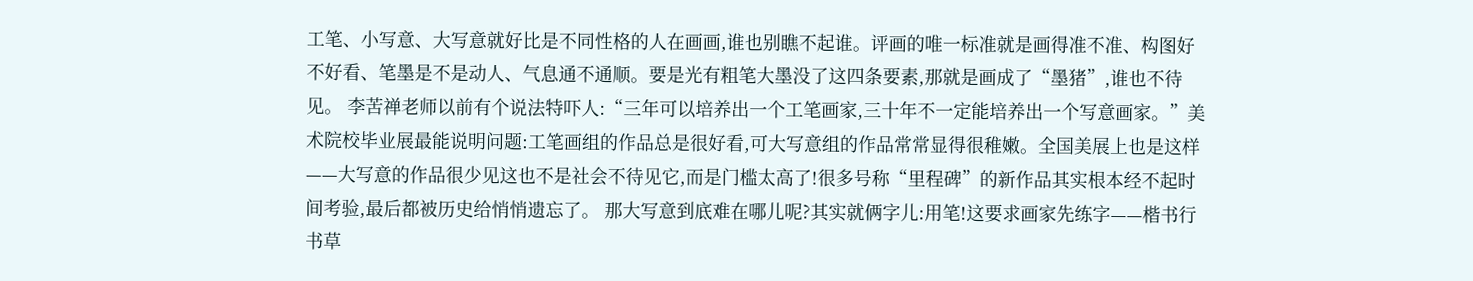工笔、小写意、大写意就好比是不同性格的人在画画,谁也别瞧不起谁。评画的唯一标准就是画得准不准、构图好不好看、笔墨是不是动人、气息通不通顺。要是光有粗笔大墨没了这四条要素,那就是画成了“墨猪”,谁也不待见。 李苦禅老师以前有个说法特吓人:“三年可以培养出一个工笔画家,三十年不一定能培养出一个写意画家。”美术院校毕业展最能说明问题:工笔画组的作品总是很好看,可大写意组的作品常常显得很稚嫩。全国美展上也是这样——大写意的作品很少见这也不是社会不待见它,而是门槛太高了!很多号称“里程碑”的新作品其实根本经不起时间考验,最后都被历史给悄悄遗忘了。 那大写意到底难在哪儿呢?其实就俩字儿:用笔!这要求画家先练字——楷书行书草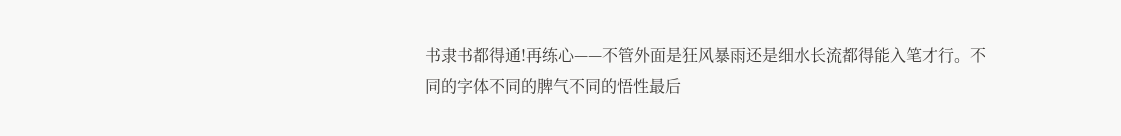书隶书都得通!再练心——不管外面是狂风暴雨还是细水长流都得能入笔才行。不同的字体不同的脾气不同的悟性最后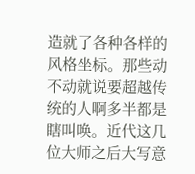造就了各种各样的风格坐标。那些动不动就说要超越传统的人啊多半都是瞎叫唤。近代这几位大师之后大写意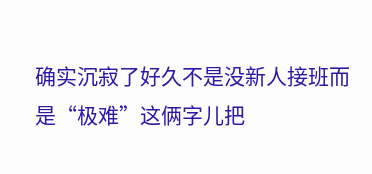确实沉寂了好久不是没新人接班而是“极难”这俩字儿把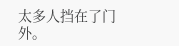太多人挡在了门外。